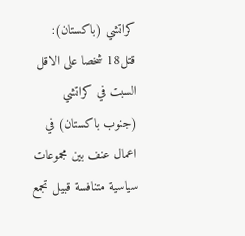كراتشي (باكستان): قتل18 شخصا على الاقل السبت في كراتشي (جنوب باكستان) في اعمال عنف بين مجموعات سياسية متنافسة قبيل تجمع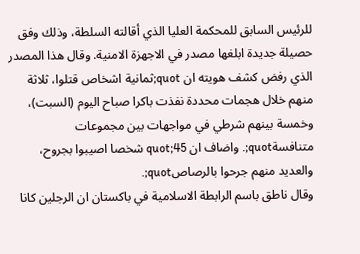للرئيس السابق للمحكمة العليا الذي أقالته السلطة، وذلك وفق حصيلة جديدة ابلغها مصدر في الاجهزة الامنية. وقال هذا المصدر الذي رفض كشف هويته ان quot;ثمانية اشخاص قتلوا، ثلاثة منهم خلال هجمات محددة نفذت باكرا صباح اليوم (السبت)، وخمسة بينهم شرطي في مواجهات بين مجموعات متنافسةquot;. واضاف ان quot;45 شخصا اصيبوا بجروح، والعديد منهم جرحوا بالرصاصquot;.
وقال ناطق باسم الرابطة الاسلامية في باكستان ان الرجلين كانا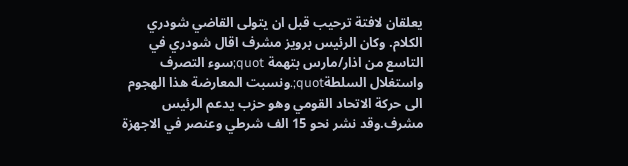يعلقان لافتة ترحيب قبل ان يتولى القاضي شودري الكلام. وكان الرئيس برويز مشرف اقال شودري في التاسع من اذار/مارس بتهمة quot;سوء التصرف واستغلال السلطةquot;.ونسبت المعارضة هذا الهجوم الى حركة الاتحاد القومي وهو حزب يدعم الرئيس مشرف.وقد نشر نحو 15 الف شرطي وعنصر في الاجهزة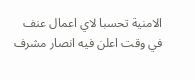الامنية تحسبا لاي اعمال عنف في وقت اعلن فيه انصار مشرف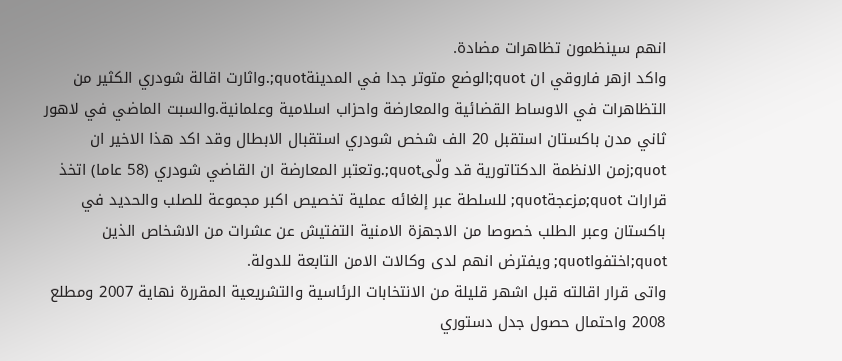انهم سينظمون تظاهرات مضادة.
واكد ازهر فاروقي ان quot;الوضع متوتر جدا في المدينةquot;.واثارت اقالة شودري الكثير من التظاهرات في الاوساط القضائية والمعارضة واحزاب اسلامية وعلمانية.والسبت الماضي في لاهور ثاني مدن باكستان استقبل 20 الف شخص شودري استقبال الابطال وقد اكد هذا الاخير ان quot;زمن الانظمة الدكتاتورية قد ولّىquot;.وتعتبر المعارضة ان القاضي شودري (58 عاما) اتخذ قرارات quot;مزعجةquot; للسلطة عبر إلغائه عملية تخصيص اكبر مجموعة للصلب والحديد في باكستان وعبر الطلب خصوصا من الاجهزة الامنية التفتيش عن عشرات من الاشخاص الذين quot;اختفواquot; ويفترض انهم لدى وكالات الامن التابعة للدولة.
واتى قرار اقالته قبل اشهر قليلة من الانتخابات الرئاسية والتشريعية المقررة نهاية 2007 ومطلع 2008 واحتمال حصول جدل دستوري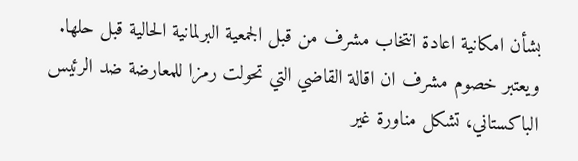بشأن امكانية اعادة انتخاب مشرف من قبل الجمعية البرلمانية الحالية قبل حلها.
ويعتبر خصوم مشرف ان اقالة القاضي التي تحولت رمزا للمعارضة ضد الرئيس الباكستاني، تشكل مناورة غير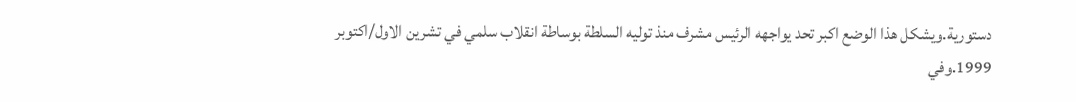دستورية.ويشكل هذا الوضع اكبر تحد يواجهه الرئيس مشرف منذ توليه السلطة بوساطة انقلاب سلمي في تشرين الاول/اكتوبر 1999.وفي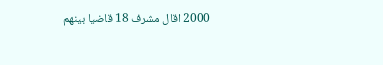2000 اقال مشرف 18 قاضيا بينهم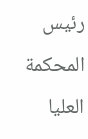رئيس المحكمة العليا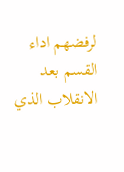لرفضهم اداء القسم بعد الانقلاب الذي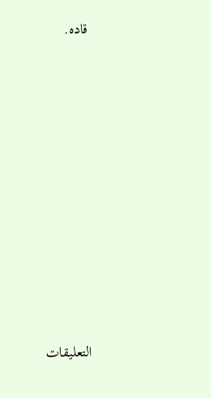قاده.















التعليقات